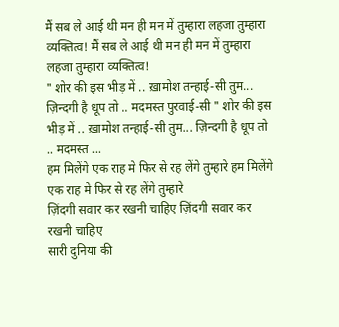मैं सब ले आई थी मन ही मन में तुम्हारा लहजा तुम्हारा व्यक्तित्व! मैं सब ले आई थी मन ही मन में तुम्हारा लहजा तुम्हारा व्यक्तित्व!
" शोर की इस भीड़ में .. ख़ामोश तन्हाई-सी तुम... ज़िन्दगी है धूप तो .. मदमस्त पुरवाई-सी " शोर की इस भीड़ में .. ख़ामोश तन्हाई-सी तुम... ज़िन्दगी है धूप तो .. मदमस्त ...
हम मिलेंगे एक राह मे फिर से रह लेंगे तुम्हारे हम मिलेंगे एक राह मे फिर से रह लेंगे तुम्हारे
ज़िंदगी सवार कर रखनी चाहिए ज़िंदगी सवार कर रखनी चाहिए
सारी दुनिया की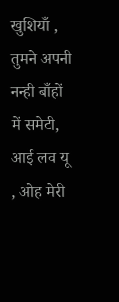खुशियाँ , तुमने अपनी नन्ही बाँहों में समेटी, आई लव यू , ओह मेरी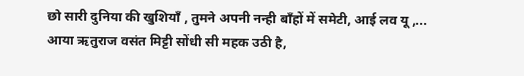छो सारी दुनिया की खुशियाँ , तुमने अपनी नन्ही बाँहों में समेटी, आई लव यू ,...
आया ऋतुराज वसंत मिट्टी सोंधी सी महक उठी है,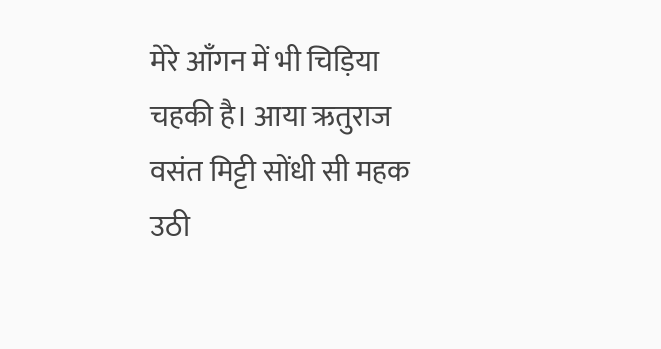मेरे आँगन में भी चिड़िया चहकी है। आया ऋतुराज वसंत मिट्टी सोंधी सी महक उठी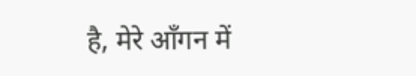है, मेरे आँगन में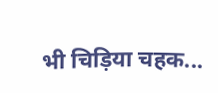भी चिड़िया चहक...